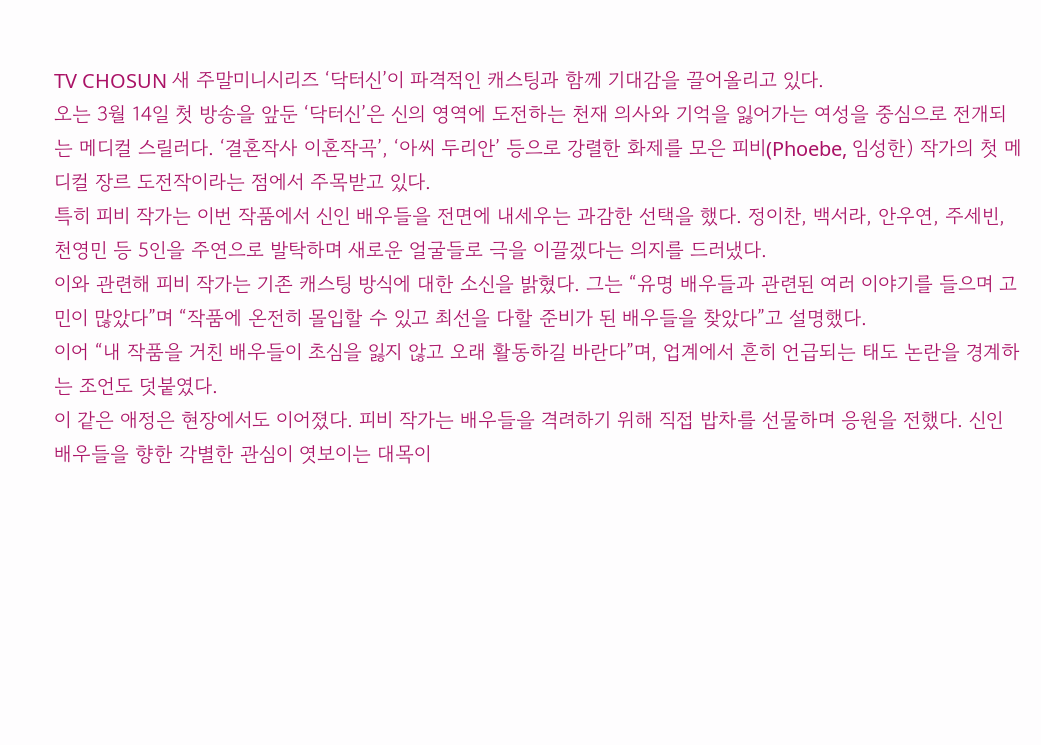TV CHOSUN 새 주말미니시리즈 ‘닥터신’이 파격적인 캐스팅과 함께 기대감을 끌어올리고 있다.
오는 3월 14일 첫 방송을 앞둔 ‘닥터신’은 신의 영역에 도전하는 천재 의사와 기억을 잃어가는 여성을 중심으로 전개되는 메디컬 스릴러다. ‘결혼작사 이혼작곡’, ‘아씨 두리안’ 등으로 강렬한 화제를 모은 피비(Phoebe, 임성한) 작가의 첫 메디컬 장르 도전작이라는 점에서 주목받고 있다.
특히 피비 작가는 이번 작품에서 신인 배우들을 전면에 내세우는 과감한 선택을 했다. 정이찬, 백서라, 안우연, 주세빈, 천영민 등 5인을 주연으로 발탁하며 새로운 얼굴들로 극을 이끌겠다는 의지를 드러냈다.
이와 관련해 피비 작가는 기존 캐스팅 방식에 대한 소신을 밝혔다. 그는 “유명 배우들과 관련된 여러 이야기를 들으며 고민이 많았다”며 “작품에 온전히 몰입할 수 있고 최선을 다할 준비가 된 배우들을 찾았다”고 설명했다.
이어 “내 작품을 거친 배우들이 초심을 잃지 않고 오래 활동하길 바란다”며, 업계에서 흔히 언급되는 태도 논란을 경계하는 조언도 덧붙였다.
이 같은 애정은 현장에서도 이어졌다. 피비 작가는 배우들을 격려하기 위해 직접 밥차를 선물하며 응원을 전했다. 신인 배우들을 향한 각별한 관심이 엿보이는 대목이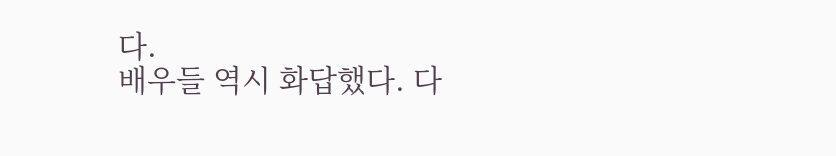다.
배우들 역시 화답했다. 다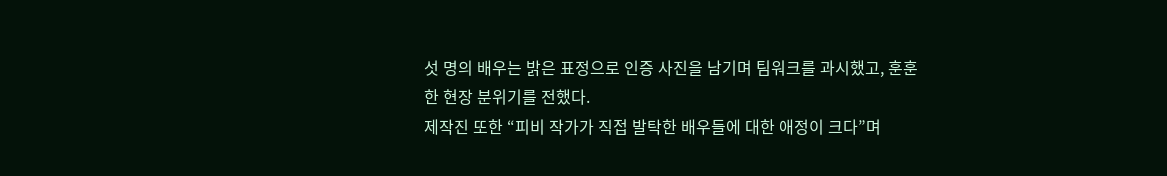섯 명의 배우는 밝은 표정으로 인증 사진을 남기며 팀워크를 과시했고, 훈훈한 현장 분위기를 전했다.
제작진 또한 “피비 작가가 직접 발탁한 배우들에 대한 애정이 크다”며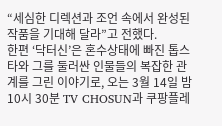“세심한 디렉션과 조언 속에서 완성된 작품을 기대해 달라”고 전했다.
한편 ‘닥터신’은 혼수상태에 빠진 톱스타와 그를 둘러싼 인물들의 복잡한 관계를 그린 이야기로, 오는 3월 14일 밤 10시 30분 TV CHOSUN과 쿠팡플레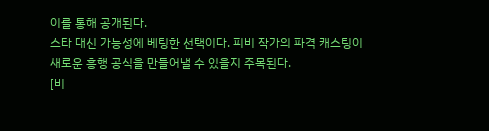이를 통해 공개된다.
스타 대신 가능성에 베팅한 선택이다. 피비 작가의 파격 캐스팅이 새로운 흥행 공식을 만들어낼 수 있을지 주목된다.
[비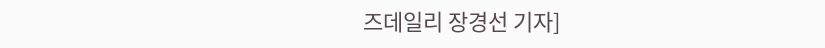즈데일리 장경선 기자]